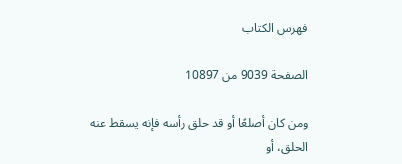فهرس الكتاب

الصفحة 9039 من 10897

ومن كان أصلعًا أو قد حلق رأسه فإنه يسقط عنه الحلق، أو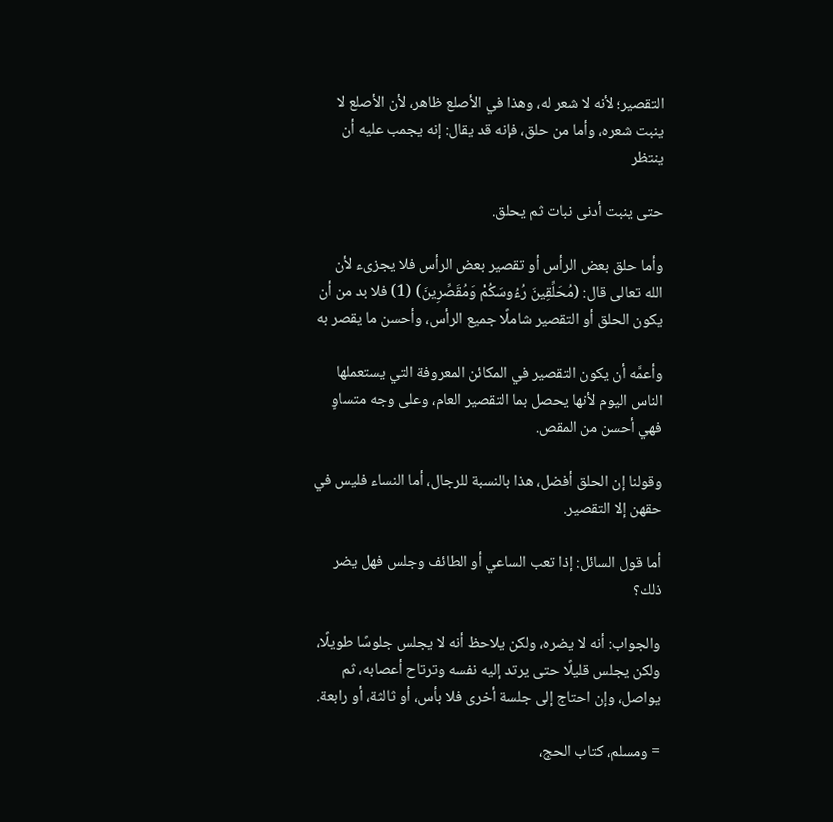التقصير؛ لأنه لا شعر له، وهذا في الأصلع ظاهر، لأن الأصلع لا ينبت شعره، وأما من حلق، فإنه قد يقال: إنه يجمب عليه أن ينتظر

حتى ينبت أدنى نبات ثم يحلق.

وأما حلق بعض الرأس أو تقصير بعض الرأس فلا يجزىء لأن الله تعالى قال: (مُحَلِّقِينَ رُءُوسَكُمْ وَمُقَصِّرِينَ) (1) فلا بد من أن يكون الحلق أو التقصير شاملًا جميع الرأس، وأحسن ما يقصر به

وأعمَّه أن يكون التقصير في المكائن المعروفة التي يستعملها الناس اليوم لأنها يحصل بما التقصير العام، وعلى وجه متساوٍ فهي أحسن من المقص.

وقولنا إن الحلق أفضل، هذا بالنسبة للرجال، أما النساء فليس في حقهن إلا التقصير.

أما قول السائل: إذا تعب الساعي أو الطائف وجلس فهل يضر ذلك؟

والجواب: أنه لا يضره، ولكن يلاحظ أنه لا يجلس جلوسًا طويلًا، ولكن يجلس قليلًا حتى يرتد إليه نفسه وترتاح أعصابه، ثم يواصل، وإن احتاج إلى جلسة أخرى فلا بأس، أو ثالثة، أو رابعة.

= ومسلم، كتاب الحج،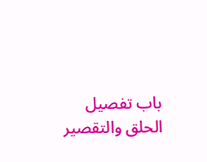باب تفصيل الحلق والتقصير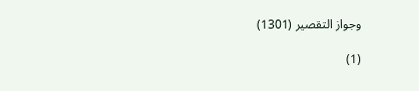وجواز التقصير (1301)

(1)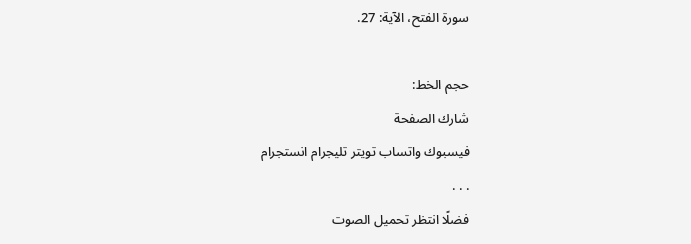سورة الفتح، الآية: 27.

حجم الخط:
شارك الصفحة
فيسبوك واتساب تويتر تليجرام انستجرام
. . .
فضلًا انتظر تحميل الصوت